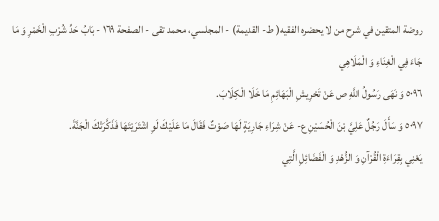روضة المتقين في شرح من لا يحضره الفقيه( ط- القديمة) - المجلسي، محمد تقى - الصفحة ١٦٩ - بَابُ حَدِّ شُرْبِ الْخَمْرِ وَ مَا جَاءَ فِي الْغِنَاءِ وَ الْمَلَاهِي
٥٠٩٦ وَ نَهَى رَسُولُ اللَّهِ ص عَنْ تَحْرِيشِ الْبَهَائِمِ مَا خَلَا الْكِلَابَ.
٥٠٩٧ وَ سَأَلَ رَجُلٌ عَلِيَّ بْنَ الْحُسَيْنِ ع- عَنْ شِرَاءِ جَارِيَةٍ لَهَا صَوْتٌ فَقَالَ مَا عَلَيْكَ لَوِ اشْتَرَيْتَهَا فَذَكَّرَتْكَ الْجَنَّةَ.
يَعْنِي بِقِرَاءَةِ الْقُرْآنِ وَ الزُّهْدِ وَ الْفَضَائِلِ الَّتِي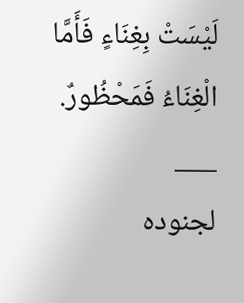لَيْسَتْ بِغِنَاءٍ فَأَمَّا الْغِنَاءُ فَمَحْظُورٌ.
___
لجنوده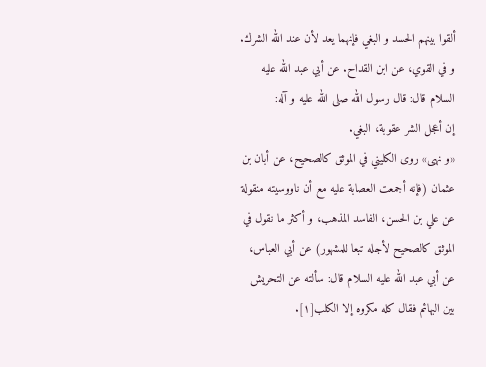ألقوا بينهم الحسد و البغي فإنهما يعد لأن عند الله الشرك.
و في القوي، عن ابن القداح. عن أبي عبد الله عليه السلام قال: قال رسول الله صلى الله عليه و آله:
إن أعجل الشر عقوبة، البغي.
«و نهى» روى الكليني في الموثق كالصحيح، عن أبان بن عثمان (فإنه أجمعت العصابة عليه مع أن ناووسيته منقولة عن علي بن الحسن، الفاسد المذهب، و أكثر ما نقول في الموثق كالصحيح لأجله تبعا للمشهور) عن أبي العباس، عن أبي عبد الله عليه السلام قال: سألته عن التحريش بين البهائم فقال كله مكروه إلا الكلب[١].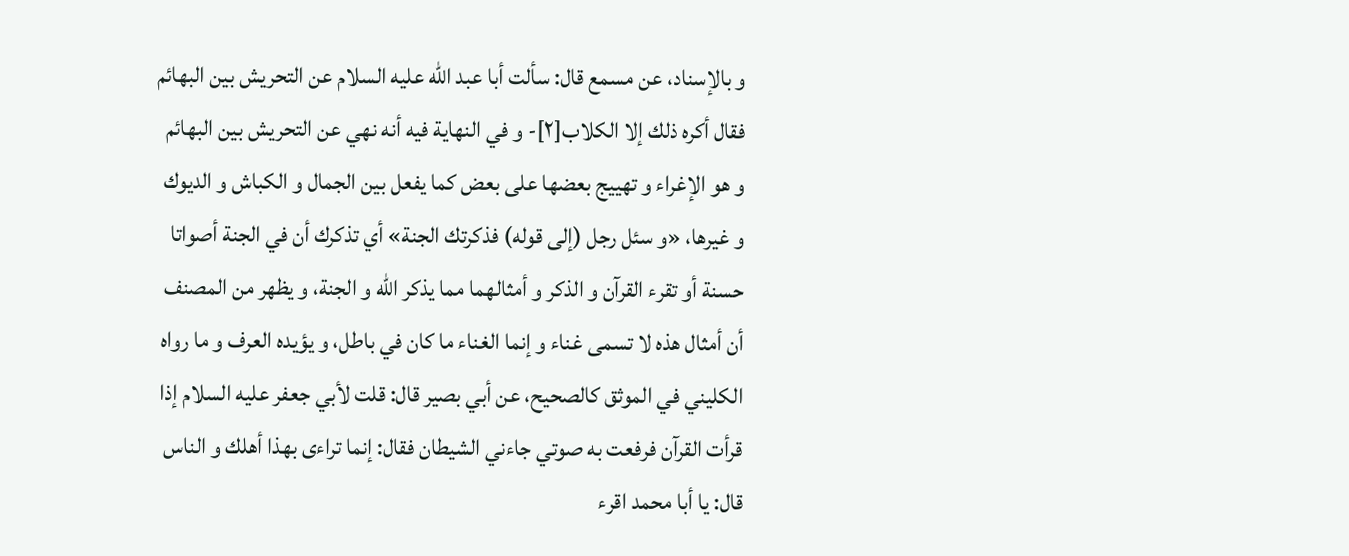و بالإسناد، عن مسمع قال: سألت أبا عبد الله عليه السلام عن التحريش بين البهائم فقال أكره ذلك إلا الكلاب[٢]- و في النهاية فيه أنه نهي عن التحريش بين البهائم و هو الإغراء و تهييج بعضها على بعض كما يفعل بين الجمال و الكباش و الديوك و غيرها، «و سئل رجل (إلى قوله) فذكرتك الجنة» أي تذكرك أن في الجنة أصواتا حسنة أو تقرء القرآن و الذكر و أمثالهما مما يذكر الله و الجنة، و يظهر من المصنف أن أمثال هذه لا تسمى غناء و إنما الغناء ما كان في باطل، و يؤيده العرف و ما رواه الكليني في الموثق كالصحيح، عن أبي بصير قال: قلت لأبي جعفر عليه السلام إذا قرأت القرآن فرفعت به صوتي جاءني الشيطان فقال: إنما تراءى بهذا أهلك و الناس قال: يا أبا محمد اقرء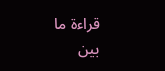قراءة ما بين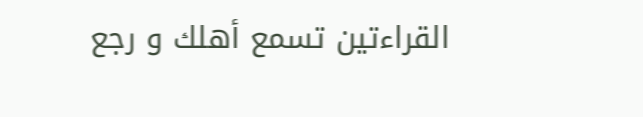القراءتين تسمع أهلك و رجع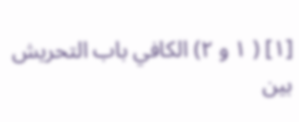[١] ( ١ و ٢) الكافي باب التحريش بين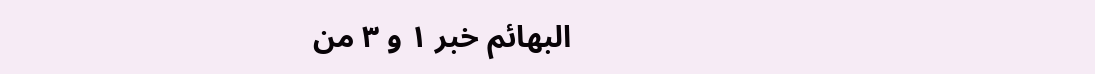البهائم خبر ١ و ٣ من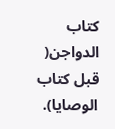كتاب الدواجن( قبل كتاب الوصايا).